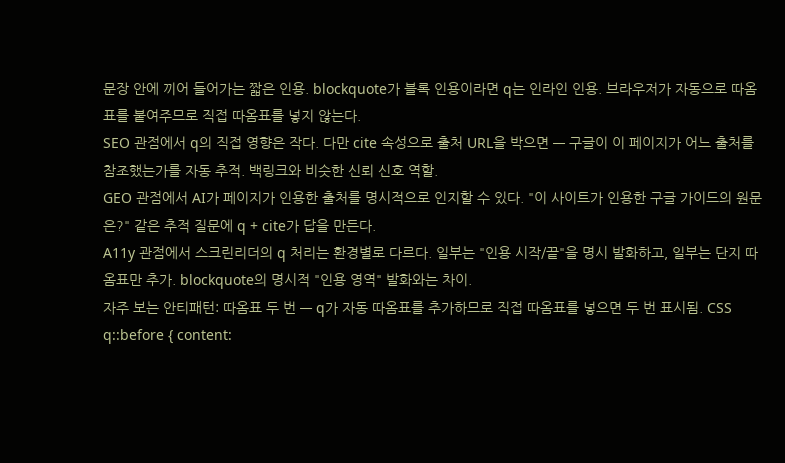문장 안에 끼어 들어가는 짧은 인용. blockquote가 블록 인용이라면 q는 인라인 인용. 브라우저가 자동으로 따옴표를 붙여주므로 직접 따옴표를 넣지 않는다.
SEO 관점에서 q의 직접 영향은 작다. 다만 cite 속성으로 출처 URL을 박으면 — 구글이 이 페이지가 어느 출처를 참조했는가를 자동 추적. 백링크와 비슷한 신뢰 신호 역할.
GEO 관점에서 AI가 페이지가 인용한 출처를 명시적으로 인지할 수 있다. "이 사이트가 인용한 구글 가이드의 원문은?" 같은 추적 질문에 q + cite가 답을 만든다.
A11y 관점에서 스크린리더의 q 처리는 환경별로 다르다. 일부는 "인용 시작/끝"을 명시 발화하고, 일부는 단지 따옴표만 추가. blockquote의 명시적 "인용 영역" 발화와는 차이.
자주 보는 안티패턴: 따옴표 두 번 — q가 자동 따옴표를 추가하므로 직접 따옴표를 넣으면 두 번 표시됨. CSS q::before { content: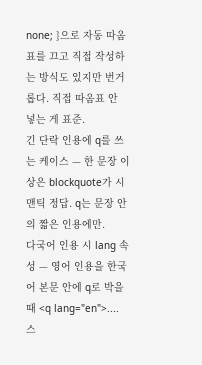none; }으로 자동 따옴표를 끄고 직접 작성하는 방식도 있지만 번거롭다. 직접 따옴표 안 넣는 게 표준.
긴 단락 인용에 q를 쓰는 케이스 — 한 문장 이상은 blockquote가 시맨틱 정답. q는 문장 안의 짧은 인용에만.
다국어 인용 시 lang 속성 — 영어 인용을 한국어 본문 안에 q로 박을 때 <q lang="en">.... 스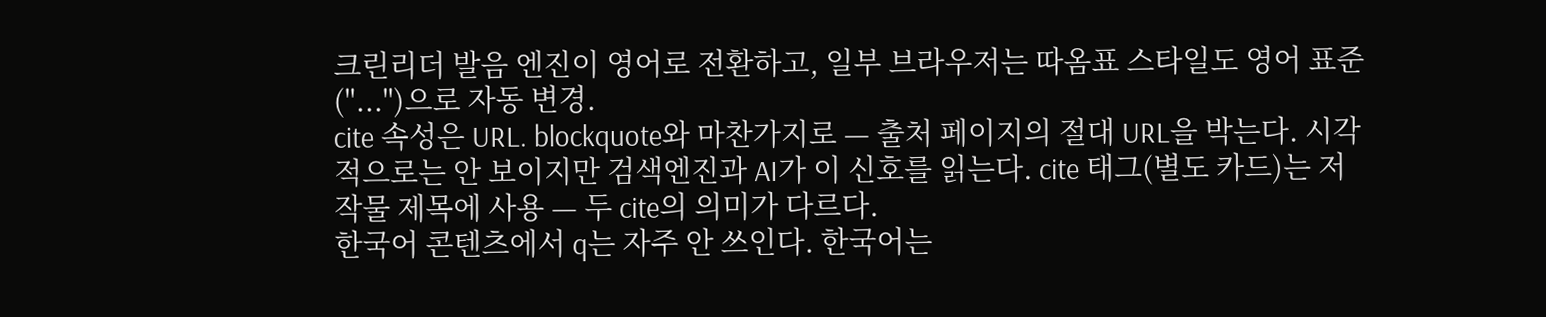크린리더 발음 엔진이 영어로 전환하고, 일부 브라우저는 따옴표 스타일도 영어 표준("...")으로 자동 변경.
cite 속성은 URL. blockquote와 마찬가지로 — 출처 페이지의 절대 URL을 박는다. 시각적으로는 안 보이지만 검색엔진과 AI가 이 신호를 읽는다. cite 태그(별도 카드)는 저작물 제목에 사용 — 두 cite의 의미가 다르다.
한국어 콘텐츠에서 q는 자주 안 쓰인다. 한국어는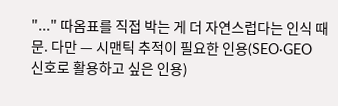"..." 따옴표를 직접 박는 게 더 자연스럽다는 인식 때문. 다만 — 시맨틱 추적이 필요한 인용(SEO·GEO 신호로 활용하고 싶은 인용)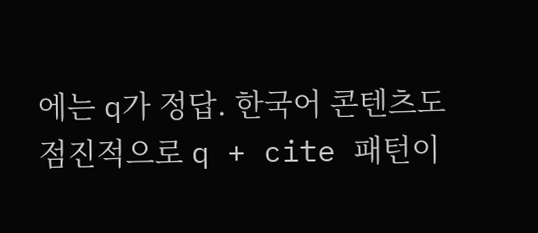에는 q가 정답. 한국어 콘텐츠도 점진적으로 q + cite 패턴이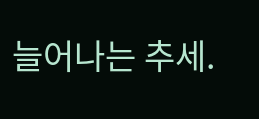늘어나는 추세.